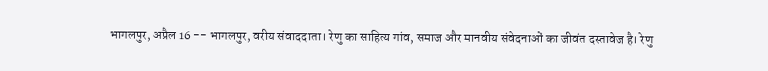भागलपुर, अप्रैल 16 -- भागलपुर, वरीय संवाददाता। रेणु का साहित्य गांव, समाज और मानवीय संवेदनाओं का जीवंत दस्तावेज है। रेणु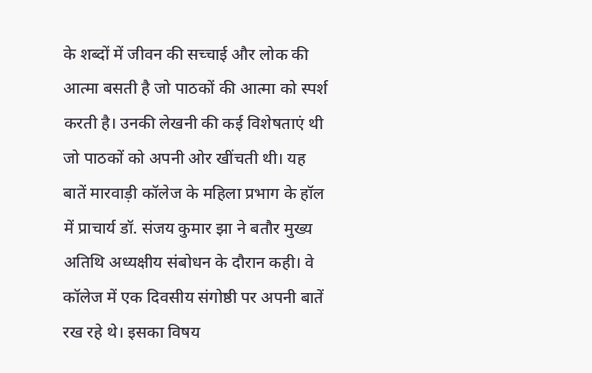के शब्दों में जीवन की सच्चाई और लोक की आत्मा बसती है जो पाठकों की आत्मा को स्पर्श करती है। उनकी लेखनी की कई विशेषताएं थी जो पाठकों को अपनी ओर खींचती थी। यह बातें मारवाड़ी कॉलेज के महिला प्रभाग के हॉल में प्राचार्य डॉ. संजय कुमार झा ने बतौर मुख्य अतिथि अध्यक्षीय संबोधन के दौरान कही। वे कॉलेज में एक दिवसीय संगोष्ठी पर अपनी बातें रख रहे थे। इसका विषय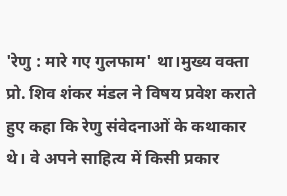'रेणु : मारे गए गुलफाम' था।मुख्य वक्ता प्रो. शिव शंकर मंडल ने विषय प्रवेश कराते हुए कहा कि रेणु संवेदनाओं के कथाकार थे। वे अपने साहित्य में किसी प्रकार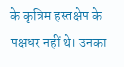के कृत्रिम हस्तक्षेप के पक्षधर नहीं थे। उनका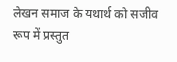लेखन समाज के यथार्थ को सजीव रूप में प्रस्तुत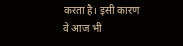करता है। इसी कारण वे आज भी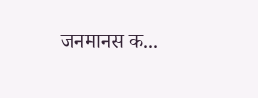जनमानस क...